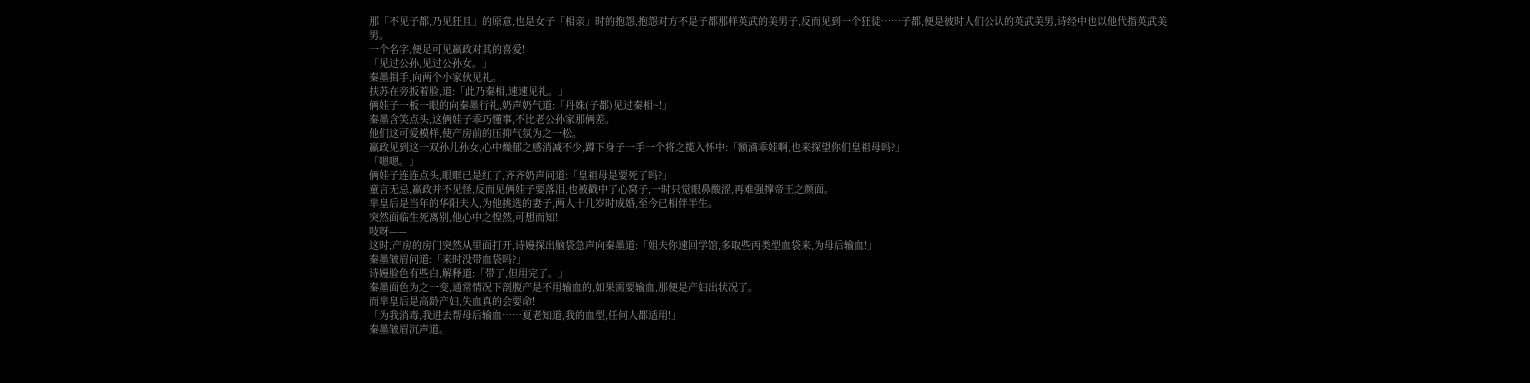那「不见子都,乃见狂且」的原意,也是女子「相亲」时的抱怨,抱怨对方不是子都那样英武的美男子,反而见到一个狂徒……子都,便是彼时人们公认的英武美男,诗经中也以他代指英武美男。
一个名字,便足可见嬴政对其的喜爱!
「见过公孙,见过公孙女。」
秦墨揖手,向两个小家伙见礼。
扶苏在旁扳着脸,道:「此乃秦相,速速见礼。」
俩娃子一板一眼的向秦墨行礼,奶声奶气道:「丹姝(子都)见过秦相~!」
秦墨含笑点头,这俩娃子乖巧懂事,不比老公孙家那俩差。
他们这可爱模样,使产房前的压抑气氛为之一松。
嬴政见到这一双孙儿孙女,心中燥郁之感消减不少,蹲下身子一手一个将之揽入怀中:「额滴乖娃啊,也来探望你们皇祖母吗?」
「嗯嗯。」
俩娃子连连点头,眼眶已是红了,齐齐奶声问道:「皇祖母是要死了吗?」
童言无忌,嬴政并不见怪,反而见俩娃子要落泪,也被戳中了心窝子,一时只觉眼鼻酸涩,再难强撑帝王之颜面。
芈皇后是当年的华阳夫人,为他挑选的妻子,两人十几岁时成婚,至今已相伴半生。
突然面临生死离别,他心中之惶然,可想而知!
吱呀——
这时,产房的房门突然从里面打开,诗嫚探出脑袋急声向秦墨道:「姐夫你速回学馆,多取些丙类型血袋来,为母后输血!」
秦墨皱眉问道:「来时没带血袋吗?」
诗嫚脸色有些白,解释道:「带了,但用完了。」
秦墨面色为之一变,通常情况下剖腹产是不用输血的,如果需要输血,那便是产妇出状况了。
而芈皇后是高龄产妇,失血真的会要命!
「为我消毒,我进去帮母后输血……夏老知道,我的血型,任何人都适用!」
秦墨皱眉沉声道。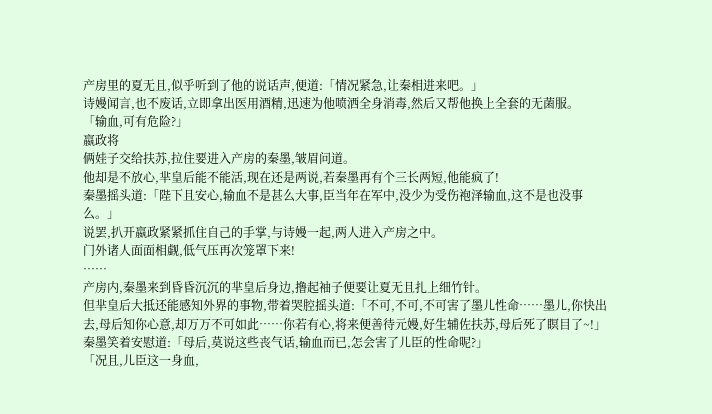产房里的夏无且,似乎听到了他的说话声,便道:「情况紧急,让秦相进来吧。」
诗嫚闻言,也不废话,立即拿出医用酒精,迅速为他喷洒全身消毒,然后又帮他换上全套的无菌服。
「输血,可有危险?」
嬴政将
俩娃子交给扶苏,拉住要进入产房的秦墨,皱眉问道。
他却是不放心,芈皇后能不能活,现在还是两说,若秦墨再有个三长两短,他能疯了!
秦墨摇头道:「陛下且安心,输血不是甚么大事,臣当年在军中,没少为受伤袍泽输血,这不是也没事么。」
说罢,扒开嬴政紧紧抓住自己的手掌,与诗嫚一起,两人进入产房之中。
门外诸人面面相觑,低气压再次笼罩下来!
……
产房内,秦墨来到昏昏沉沉的芈皇后身边,撸起袖子便要让夏无且扎上细竹针。
但芈皇后大抵还能感知外界的事物,带着哭腔摇头道:「不可,不可,不可害了墨儿性命……墨儿,你快出去,母后知你心意,却万万不可如此……你若有心,将来便善待元嫚,好生辅佐扶苏,母后死了瞑目了~!」
秦墨笑着安慰道:「母后,莫说这些丧气话,输血而已,怎会害了儿臣的性命呢?」
「况且,儿臣这一身血,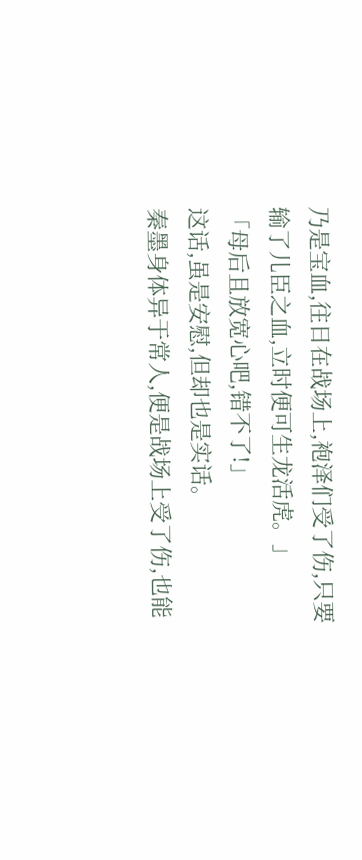乃是宝血,往日在战场上,袍泽们受了伤,只要输了儿臣之血,立时便可生龙活虎。」
「母后且放宽心吧,错不了!」
这话,虽是安慰,但却也是实话。
秦墨身体异于常人,便是战场上受了伤,也能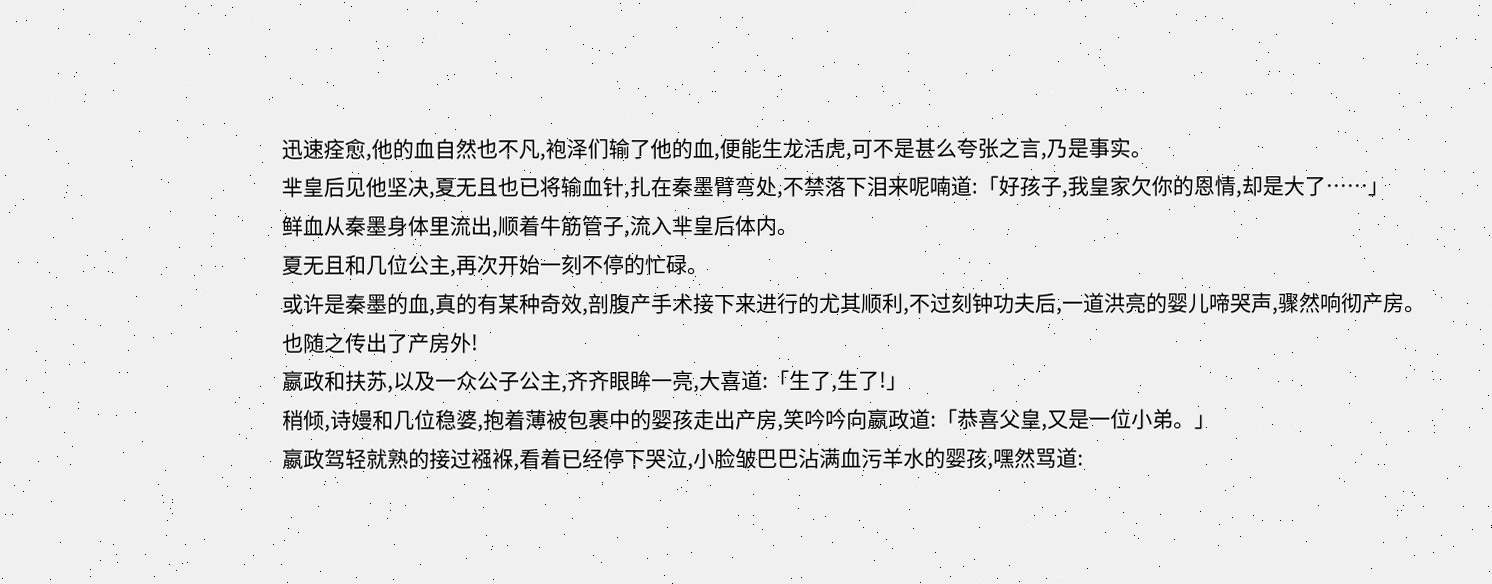迅速痊愈,他的血自然也不凡,袍泽们输了他的血,便能生龙活虎,可不是甚么夸张之言,乃是事实。
芈皇后见他坚决,夏无且也已将输血针,扎在秦墨臂弯处,不禁落下泪来呢喃道:「好孩子,我皇家欠你的恩情,却是大了……」
鲜血从秦墨身体里流出,顺着牛筋管子,流入芈皇后体内。
夏无且和几位公主,再次开始一刻不停的忙碌。
或许是秦墨的血,真的有某种奇效,剖腹产手术接下来进行的尤其顺利,不过刻钟功夫后,一道洪亮的婴儿啼哭声,骤然响彻产房。
也随之传出了产房外!
嬴政和扶苏,以及一众公子公主,齐齐眼眸一亮,大喜道:「生了,生了!」
稍倾,诗嫚和几位稳婆,抱着薄被包裹中的婴孩走出产房,笑吟吟向嬴政道:「恭喜父皇,又是一位小弟。」
嬴政驾轻就熟的接过襁褓,看着已经停下哭泣,小脸皱巴巴沾满血污羊水的婴孩,嘿然骂道: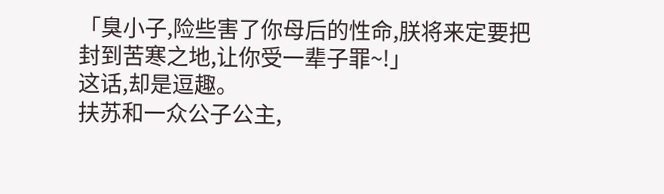「臭小子,险些害了你母后的性命,朕将来定要把封到苦寒之地,让你受一辈子罪~!」
这话,却是逗趣。
扶苏和一众公子公主,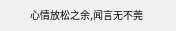心情放松之余,闻言无不莞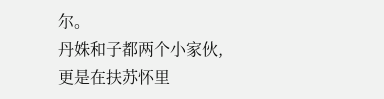尔。
丹姝和子都两个小家伙,更是在扶苏怀里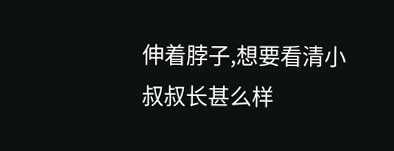伸着脖子,想要看清小叔叔长甚么样